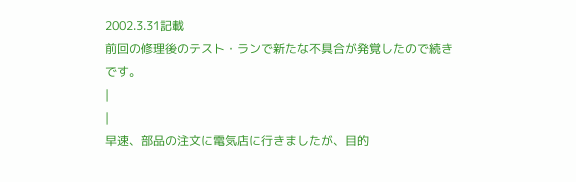2002.3.31記載
前回の修理後のテスト・ランで新たな不具合が発覚したので続きです。
|
|
早速、部品の注文に電気店に行きましたが、目的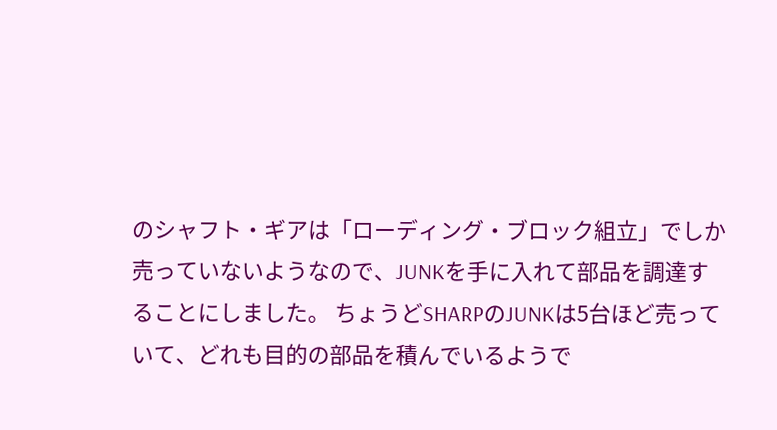のシャフト・ギアは「ローディング・ブロック組立」でしか売っていないようなので、JUNKを手に入れて部品を調達することにしました。 ちょうどSHARPのJUNKは5台ほど売っていて、どれも目的の部品を積んでいるようで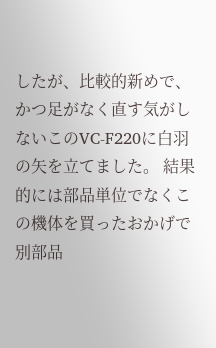したが、比較的新めで、かつ足がなく直す気がしないこのVC-F220に白羽の矢を立てました。 結果的には部品単位でなくこの機体を買ったおかげで別部品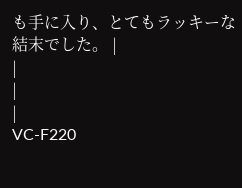も手に入り、とてもラッキーな結末でした。 |
|
|
|
VC-F220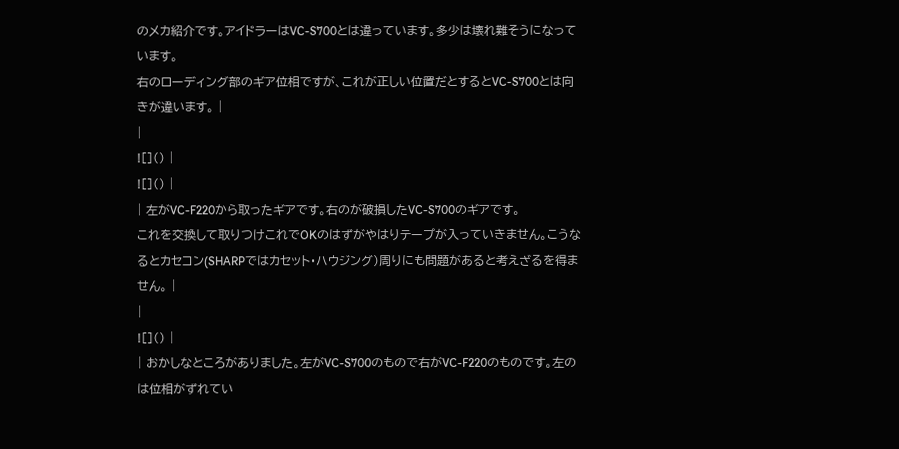のメカ紹介です。アイドラーはVC-S700とは違っています。多少は壊れ難そうになっています。
右のローディング部のギア位相ですが、これが正しい位置だとするとVC-S700とは向きが違います。 |
|
![]() |
![]() |
| 左がVC-F220から取ったギアです。右のが破損したVC-S700のギアです。
これを交換して取りつけこれでOKのはずがやはりテープが入っていきません。こうなるとカセコン(SHARPではカセット・ハウジング)周りにも問題があると考えざるを得ません。 |
|
![]() |
| おかしなところがありました。左がVC-S700のもので右がVC-F220のものです。左のは位相がずれてい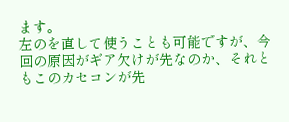ます。
左のを直して使うことも可能ですが、今回の原因がギア欠けが先なのか、それともこのカセコンが先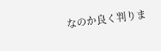なのか良く判りま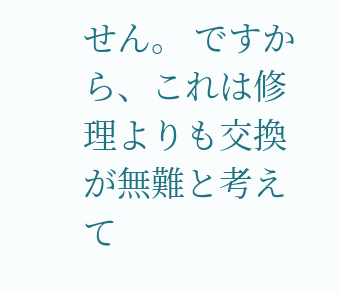せん。 ですから、これは修理よりも交換が無難と考えて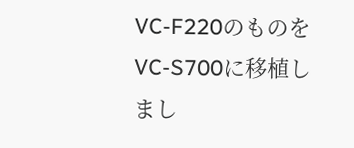VC-F220のものをVC-S700に移植しまし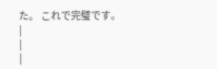た。 これで完璧です。 |
|
|